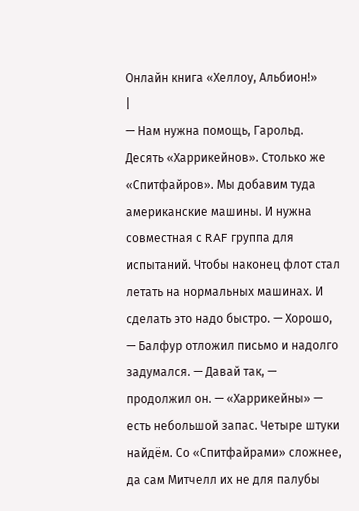Онлайн книга «Хеллоу, Альбион!»
|
— Нам нужна помощь, Гарольд. Десять «Харрикейнов». Столько же «Спитфайров». Мы добавим туда американские машины. И нужна совместная с RAF группа для испытаний. Чтобы наконец флот стал летать на нормальных машинах. И сделать это надо быстро. — Хорошо, — Балфур отложил письмо и надолго задумался. — Давай так, — продолжил он. — «Харрикейны» — есть небольшой запас. Четыре штуки найдём. Со «Спитфайрами» сложнее, да сам Митчелл их не для палубы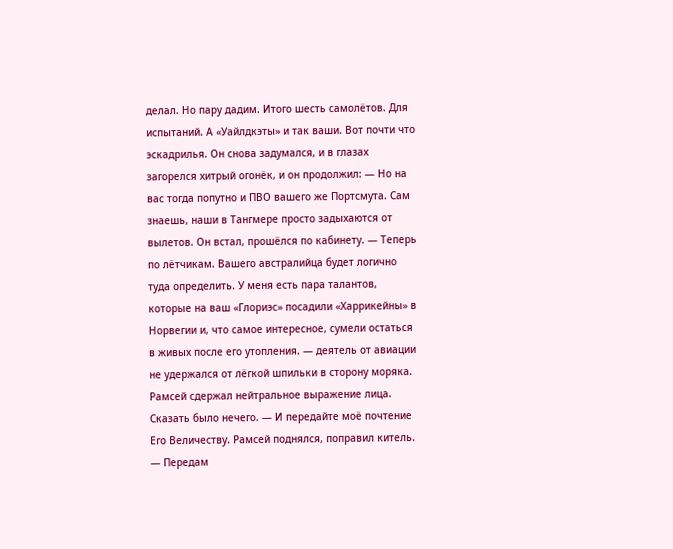делал. Но пару дадим. Итого шесть самолётов. Для испытаний. А «Уайлдкэты» и так ваши. Вот почти что эскадрилья. Он снова задумался, и в глазах загорелся хитрый огонёк, и он продолжил: — Но на вас тогда попутно и ПВО вашего же Портсмута. Сам знаешь, наши в Тангмере просто задыхаются от вылетов. Он встал, прошёлся по кабинету. — Теперь по лётчикам. Вашего австралийца будет логично туда определить. У меня есть пара талантов, которые на ваш «Глориэс» посадили «Харрикейны» в Норвегии и, что самое интересное, сумели остаться в живых после его утопления. — деятель от авиации не удержался от лёгкой шпильки в сторону моряка. Рамсей сдержал нейтральное выражение лица. Сказать было нечего. — И передайте моё почтение Его Величеству. Рамсей поднялся, поправил китель. — Передам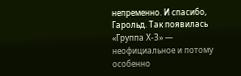непременно. И спасибо, Гарольд. Так появилась «Группа Х-З» — неофициальное и потому особенно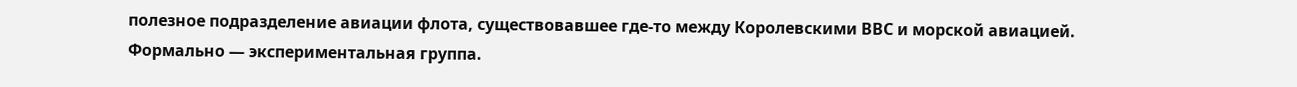полезное подразделение авиации флота, существовавшее где-то между Королевскими ВВС и морской авиацией. Формально — экспериментальная группа.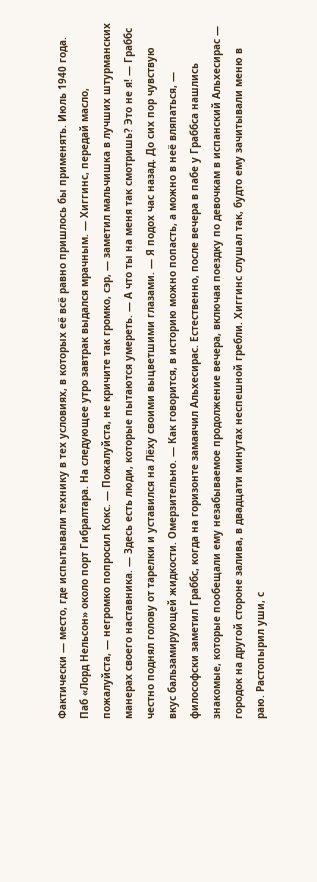Фактически — место, где испытывали технику в тех условиях, в которых её всё равно пришлось бы применять. Июль 1940 года. Паб «Лорд Нельсон» около порт Гибралтара. На следующее утро завтрак выдался мрачным. — Хиггинс, передай масло, пожалуйста, — негромко попросил Кокс. — Пожалуйста, не кричите так громко, сэр, — заметил мальчишка в лучших штурманских манерах своего наставника. — Здесь есть люди, которые пытаются умереть. — А что ты на меня так смотришь? Это не я! — Граббс честно поднял голову от тарелки и уставился на Лёху своими выцветшими глазами. — Я подох час назад. До сих пор чувствую вкус бальзамирующей жидкости. Омерзительно. — Как говорится, в историю можно попасть, а можно в неё вляпаться, — философски заметил Граббс, когда на горизонте замаячил Альхесирас. Естественно, после вечера в пабе у Граббса нашлись знакомые, которые пообещали ему незабываемое продолжение вечера, включая поездку по девочкам в испанский Альхесирас — городок на другой стороне залива, в двадцати минутах неспешной гребли. Хиггинс слушал так, будто ему зачитывали меню в раю. Растопырил уши, с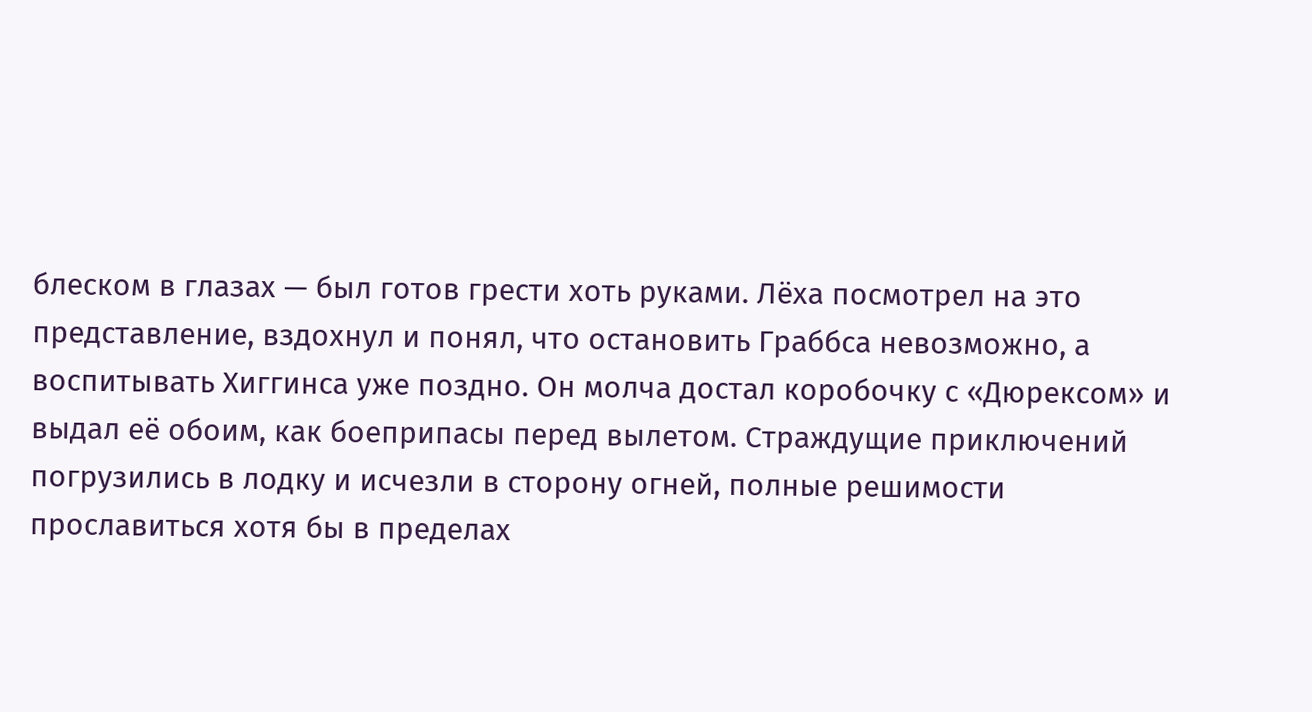блеском в глазах — был готов грести хоть руками. Лёха посмотрел на это представление, вздохнул и понял, что остановить Граббса невозможно, а воспитывать Хиггинса уже поздно. Он молча достал коробочку с «Дюрексом» и выдал её обоим, как боеприпасы перед вылетом. Страждущие приключений погрузились в лодку и исчезли в сторону огней, полные решимости прославиться хотя бы в пределах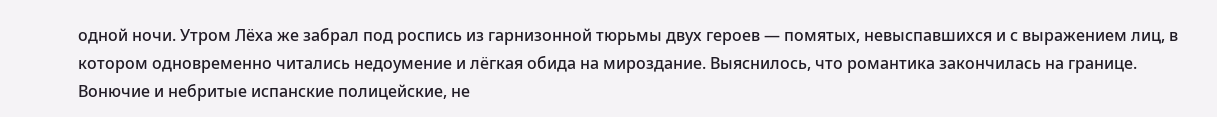одной ночи. Утром Лёха же забрал под роспись из гарнизонной тюрьмы двух героев — помятых, невыспавшихся и с выражением лиц, в котором одновременно читались недоумение и лёгкая обида на мироздание. Выяснилось, что романтика закончилась на границе. Вонючие и небритые испанские полицейские, не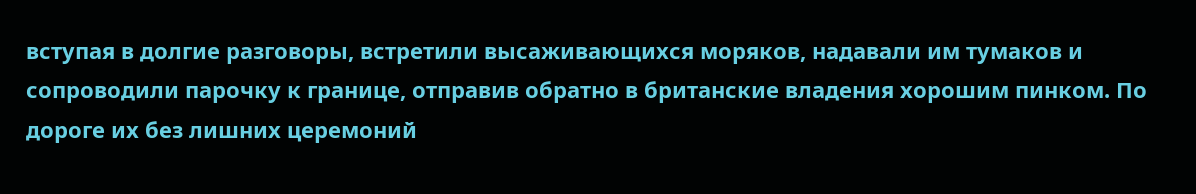вступая в долгие разговоры, встретили высаживающихся моряков, надавали им тумаков и сопроводили парочку к границе, отправив обратно в британские владения хорошим пинком. По дороге их без лишних церемоний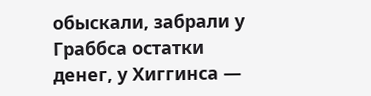обыскали, забрали у Граббса остатки денег, у Хиггинса —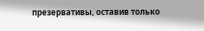презервативы, оставив только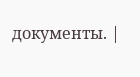документы. |